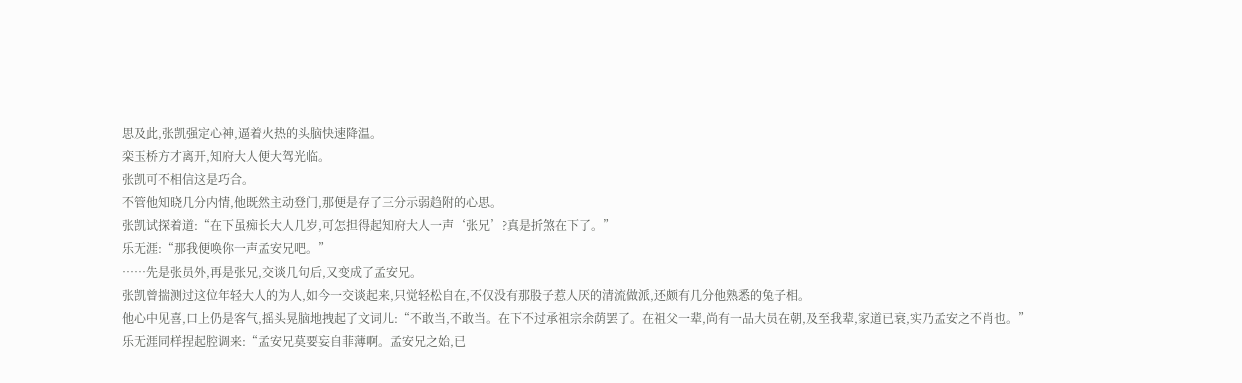思及此,张凯强定心神,逼着火热的头脑快速降温。
栾玉桥方才离开,知府大人便大驾光临。
张凯可不相信这是巧合。
不管他知晓几分内情,他既然主动登门,那便是存了三分示弱趋附的心思。
张凯试探着道:“在下虽痴长大人几岁,可怎担得起知府大人一声‘张兄’?真是折煞在下了。”
乐无涯:“那我便唤你一声孟安兄吧。”
……先是张员外,再是张兄,交谈几句后,又变成了孟安兄。
张凯曾揣测过这位年轻大人的为人,如今一交谈起来,只觉轻松自在,不仅没有那股子惹人厌的清流做派,还颇有几分他熟悉的兔子相。
他心中见喜,口上仍是客气,摇头晃脑地拽起了文词儿:“不敢当,不敢当。在下不过承祖宗余荫罢了。在祖父一辈,尚有一品大员在朝,及至我辈,家道已衰,实乃孟安之不肖也。”
乐无涯同样捏起腔调来:“孟安兄莫要妄自菲薄啊。孟安兄之始,已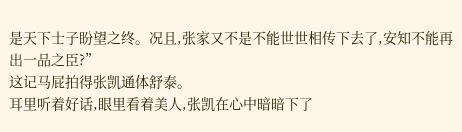是天下士子盼望之终。况且,张家又不是不能世世相传下去了,安知不能再出一品之臣?”
这记马屁拍得张凯通体舒泰。
耳里听着好话,眼里看着美人,张凯在心中暗暗下了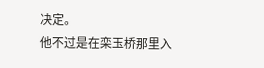决定。
他不过是在栾玉桥那里入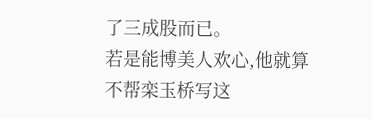了三成股而已。
若是能博美人欢心,他就算不帮栾玉桥写这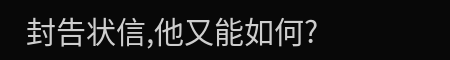封告状信,他又能如何?